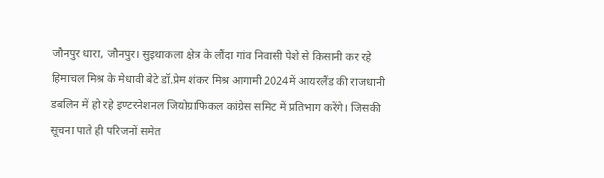जौनपुर धारा, जौनपुर। सुइथाकला क्षेत्र के लौंदा गांव निवासी पेशे से किसानी कर रहे हिमाचल मिश्र के मेधावी बेटे डॉ.प्रेम शंकर मिश्र आगामी 2024में आयरलैंड की राजधानी डबलिन में हो रहे इण्टरनेशनल जियोग्राफिकल कांग्रेस समिट में प्रतिभाग करेंगे। जिसकी सूचना पाते ही परिजनों समेत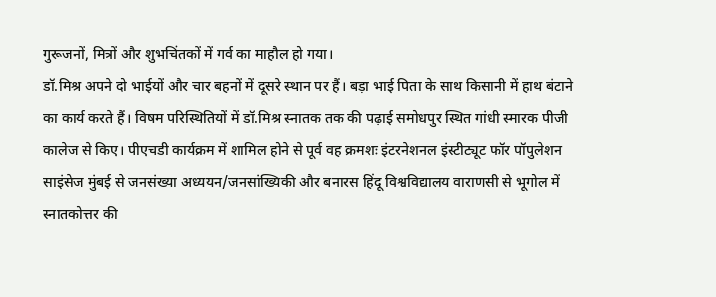गुरूजनों, मित्रों और शुभचिंतकों में गर्व का माहौल हो गया।
डॉ.मिश्र अपने दो भाईयों और चार बहनों में दूसरे स्थान पर हैं। बड़ा भाई पिता के साथ किसानी में हाथ बंटाने का कार्य करते हैं। विषम परिस्थितियों में डॉ.मिश्र स्नातक तक की पढ़ाई समोधपुर स्थित गांधी स्मारक पीजी कालेज से किए। पीएचडी कार्यक्रम में शामिल होने से पूर्व वह क्रमशः इंटरनेशनल इंस्टीट्यूट फॉर पॉपुलेशन साइंसेज मुंबई से जनसंख्या अध्ययन/जनसांख्यिकी और बनारस हिंदू विश्वविद्यालय वाराणसी से भूगोल में स्नातकोत्तर की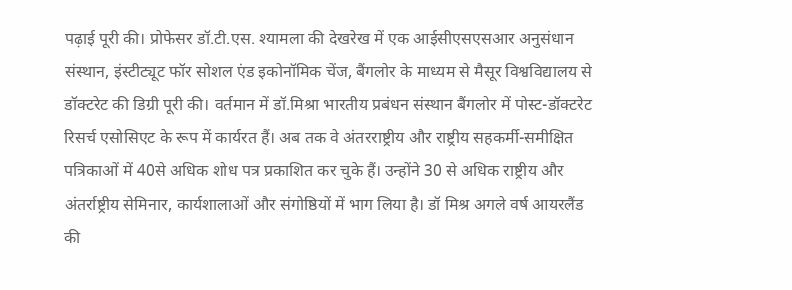पढ़ाई पूरी की। प्रोफेसर डॉ.टी.एस. श्यामला की देखरेख में एक आईसीएसएसआर अनुसंधान संस्थान, इंस्टीट्यूट फॉर सोशल एंड इकोनॉमिक चेंज, बैंगलोर के माध्यम से मैसूर विश्वविद्यालय से डॉक्टरेट की डिग्री पूरी की। वर्तमान में डॉ.मिश्रा भारतीय प्रबंधन संस्थान बैंगलोर में पोस्ट-डॉक्टरेट रिसर्च एसोसिएट के रूप में कार्यरत हैं। अब तक वे अंतरराष्ट्रीय और राष्ट्रीय सहकर्मी-समीक्षित पत्रिकाओं में 40से अधिक शोध पत्र प्रकाशित कर चुके हैं। उन्होंने 30 से अधिक राष्ट्रीय और अंतर्राष्ट्रीय सेमिनार, कार्यशालाओं और संगोष्ठियों में भाग लिया है। डॉ मिश्र अगले वर्ष आयरलैंड की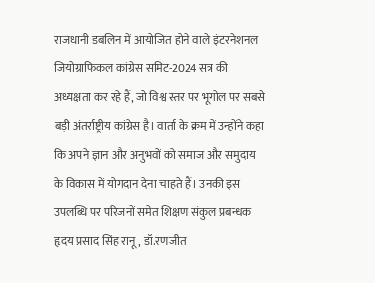राजधानी डबलिन में आयोजित होने वाले इंटरनेशनल जियोग्राफिकल कांग्रेस समिट-2024 सत्र की अध्यक्षता कर रहे हैं, जो विश्व स्तर पर भूगोल पर सबसे बड़ी अंतर्राष्ट्रीय कांग्रेस है। वार्ता के क्रम में उन्होंने कहा कि अपने ज्ञान और अनुभवों को समाज और समुदाय के विकास में योगदान देना चाहते हैं। उनकी इस उपलब्धि पर परिजनों समेत शिक्षण संकुल प्रबन्धक हृदय प्रसाद सिंह रानू, डॉ.रणजीत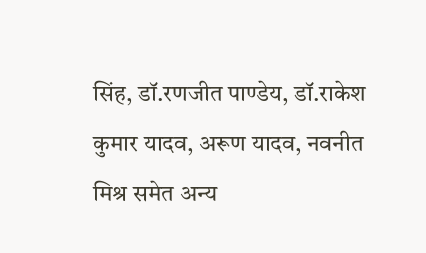सिंह, डॉ.रणजीत पाण्डेय, डॉ.राकेश कुमार यादव, अरूण यादव, नवनीत मिश्र समेत अन्य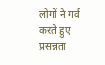लोगों ने गर्व करते हुए प्रसन्नता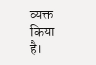व्यक्त किया है।